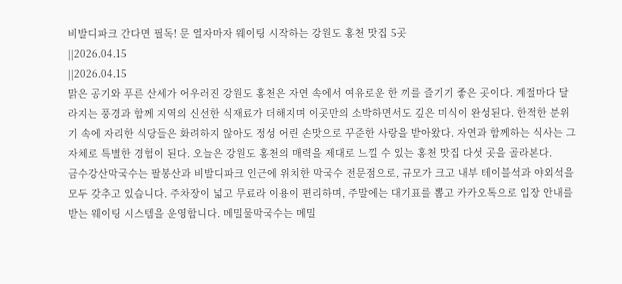비발디파크 간다면 필독! 문 열자마자 웨이팅 시작하는 강원도 홍천 맛집 5곳
||2026.04.15
||2026.04.15
맑은 공기와 푸른 산세가 어우러진 강원도 홍천은 자연 속에서 여유로운 한 끼를 즐기기 좋은 곳이다. 계절마다 달라지는 풍경과 함께 지역의 신선한 식재료가 더해지며 이곳만의 소박하면서도 깊은 미식이 완성된다. 한적한 분위기 속에 자리한 식당들은 화려하지 않아도 정성 어린 손맛으로 꾸준한 사랑을 받아왔다. 자연과 함께하는 식사는 그 자체로 특별한 경험이 된다. 오늘은 강원도 홍천의 매력을 제대로 느낄 수 있는 홍천 맛집 다섯 곳을 골라본다.
금수강산막국수는 팔봉산과 비발디파크 인근에 위치한 막국수 전문점으로, 규모가 크고 내부 테이블석과 야외석을 모두 갖추고 있습니다. 주차장이 넓고 무료라 이용이 편리하며, 주말에는 대기표를 뽑고 카카오톡으로 입장 안내를 받는 웨이팅 시스템을 운영합니다. 메밀물막국수는 메밀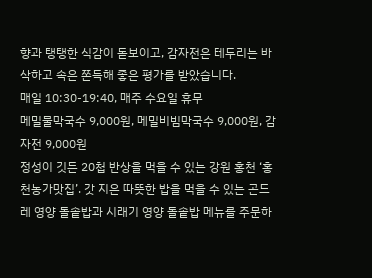향과 탱탱한 식감이 돋보이고, 감자전은 테두리는 바삭하고 속은 쫀득해 좋은 평가를 받았습니다.
매일 10:30-19:40, 매주 수요일 휴무
메밀물막국수 9,000원, 메밀비빔막국수 9,000원, 감자전 9,000원
정성이 깃든 20첩 반상을 먹을 수 있는 강원 홍천 ‘홍천농가맛집’. 갓 지은 따뜻한 밥을 먹을 수 있는 곤드레 영양 돌솥밥과 시래기 영양 돌솥밥 메뉴를 주문하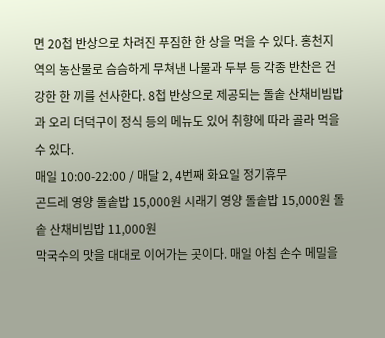면 20첩 반상으로 차려진 푸짐한 한 상을 먹을 수 있다. 홍천지역의 농산물로 슴슴하게 무쳐낸 나물과 두부 등 각종 반찬은 건강한 한 끼를 선사한다. 8첩 반상으로 제공되는 돌솥 산채비빔밥과 오리 더덕구이 정식 등의 메뉴도 있어 취향에 따라 골라 먹을 수 있다.
매일 10:00-22:00 / 매달 2, 4번째 화요일 정기휴무
곤드레 영양 돌솥밥 15,000원 시래기 영양 돌솥밥 15,000원 돌솥 산채비빔밥 11,000원
막국수의 맛을 대대로 이어가는 곳이다. 매일 아침 손수 메밀을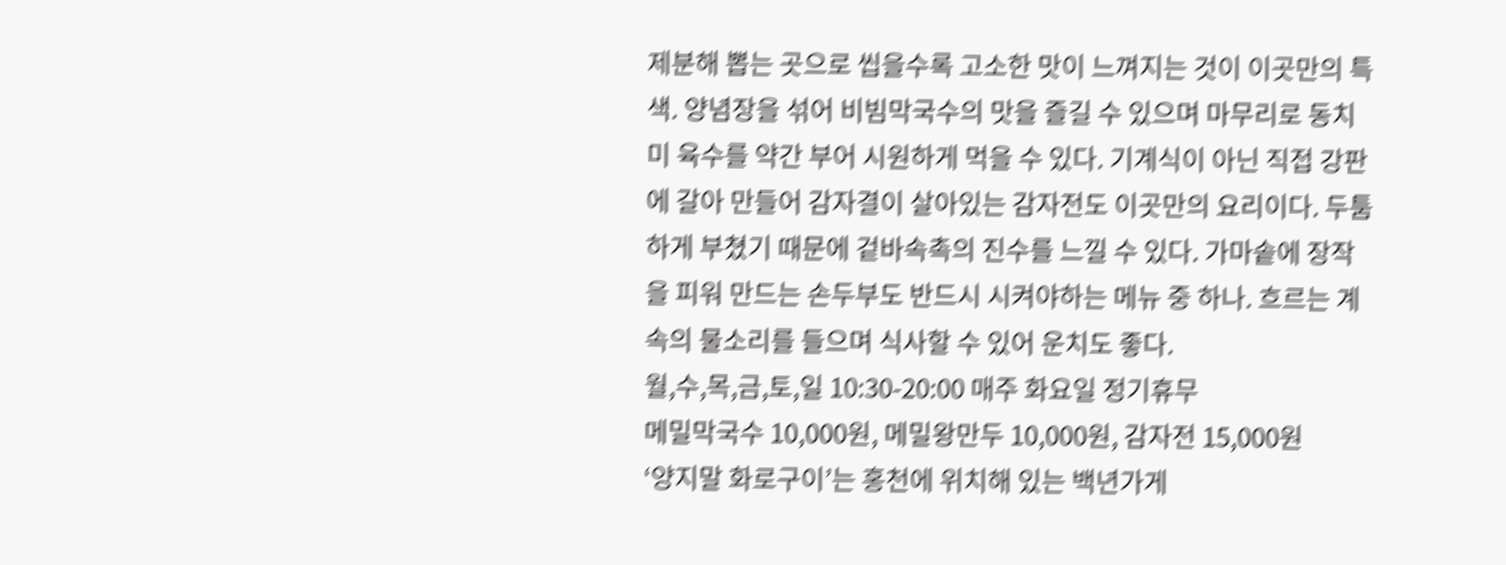제분해 뽑는 곳으로 씹을수록 고소한 맛이 느껴지는 것이 이곳만의 특색. 양념장을 섞어 비빔막국수의 맛을 즐길 수 있으며 마무리로 동치미 육수를 약간 부어 시원하게 먹을 수 있다. 기계식이 아닌 직접 강판에 갈아 만들어 감자결이 살아있는 감자전도 이곳만의 요리이다. 두툼하게 부쳤기 때문에 겉바속촉의 진수를 느낄 수 있다. 가마솥에 장작을 피워 만드는 손두부도 반드시 시켜야하는 메뉴 중 하나. 흐르는 계속의 물소리를 들으며 식사할 수 있어 운치도 좋다.
월,수,목,금,토,일 10:30-20:00 매주 화요일 정기휴무
메밀막국수 10,000원, 메밀왕만두 10,000원, 감자전 15,000원
‘양지말 화로구이’는 홍천에 위치해 있는 백년가게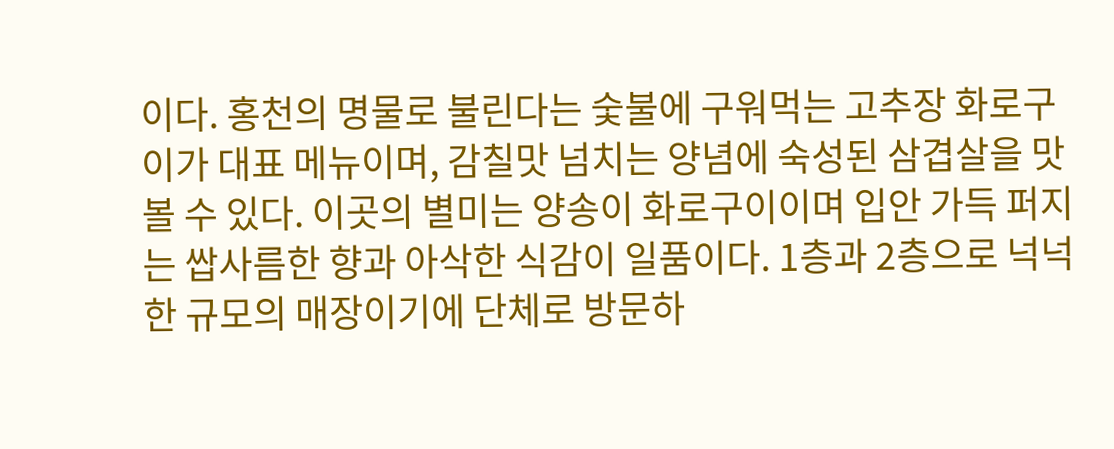이다. 홍천의 명물로 불린다는 숯불에 구워먹는 고추장 화로구이가 대표 메뉴이며, 감칠맛 넘치는 양념에 숙성된 삼겹살을 맛볼 수 있다. 이곳의 별미는 양송이 화로구이이며 입안 가득 퍼지는 쌉사름한 향과 아삭한 식감이 일품이다. 1층과 2층으로 넉넉한 규모의 매장이기에 단체로 방문하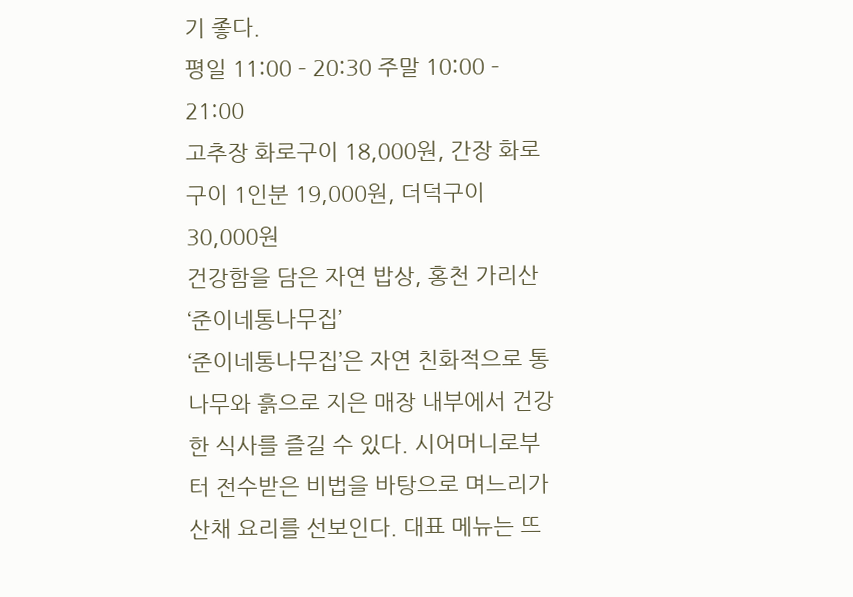기 좋다.
평일 11:00 – 20:30 주말 10:00 – 21:00
고추장 화로구이 18,000원, 간장 화로구이 1인분 19,000원, 더덕구이 30,000원
건강함을 담은 자연 밥상, 홍천 가리산 ‘준이네통나무집’
‘준이네통나무집’은 자연 친화적으로 통나무와 흙으로 지은 매장 내부에서 건강한 식사를 즐길 수 있다. 시어머니로부터 전수받은 비법을 바탕으로 며느리가 산채 요리를 선보인다. 대표 메뉴는 뜨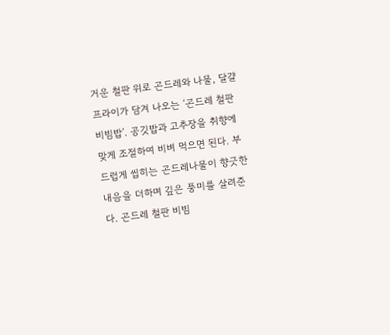거운 철판 위로 곤드레와 나물, 달걀 프라이가 담겨 나오는 ‘곤드레 철판 비빔밥’. 공깃밥과 고추장을 취향에 맞게 조절하여 비벼 먹으면 된다. 부드럽게 씹히는 곤드레나물이 향긋한 내음을 더하며 깊은 풍미를 살려준다. 곤드레 철판 비빔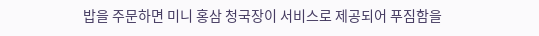밥을 주문하면 미니 홍삼 청국장이 서비스로 제공되어 푸짐함을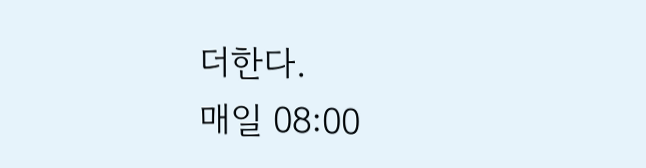더한다.
매일 08:00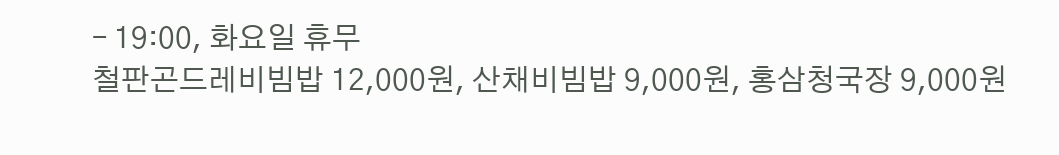– 19:00, 화요일 휴무
철판곤드레비빔밥 12,000원, 산채비빔밥 9,000원, 홍삼청국장 9,000원